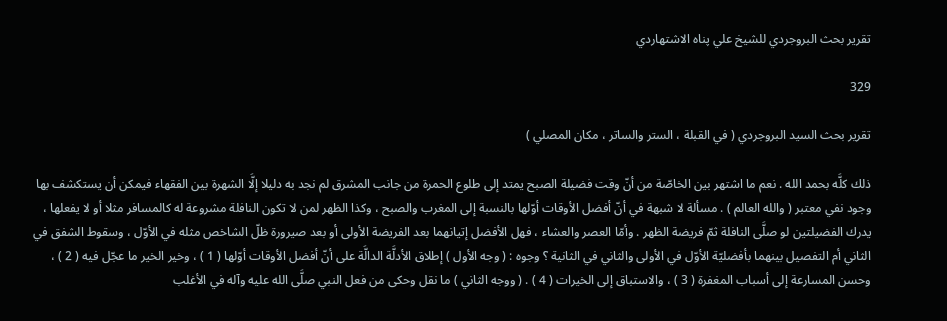تقرير بحث البروجردي للشيخ علي پناه الاشتهاردي

329

تقرير بحث السيد البروجردي ( في القبلة ، الستر والساتر ، مكان المصلي )

ذلك كلَّه بحمد الله . نعم ما اشتهر بين الخاصّة من أنّ وقت فضيلة الصبح يمتد إلى طلوع الحمرة من جانب المشرق لم نجد به دليلا إلَّا الشهرة بين الفقهاء فيمكن أن يستكشف بها وجود نفي معتبر ( والله العالم ) . مسألة لا شبهة في أنّ أفضل الأوقات أوّلها بالنسبة إلى المغرب والصبح ، وكذا الظهر لمن لا تكون النافلة مشروعة له كالمسافر مثلا أو لا يفعلها ، يدرك الفضيلتين لو صلَّى النافلة ثمّ فريضة الظهر . وأمّا العصر والعشاء ، فهل الأفضل إتيانهما بعد الفريضة الأولى أو بعد صيرورة ظلّ الشاخص مثله في الأوّل ، وسقوط الشفق في الثاني أم التفصيل بينهما بأفضليّة الأوّل في الأولى والثاني في الثانية ؟ وجوه : ( وجه الأول ) إطلاق الأدلَّة الدالَّة على أنّ أفضل الأوقات أوّلها ( 1 ) ، وخير الخير ما عجّل فيه ( 2 ) ، وحسن المسارعة إلى أسباب المغفرة ( 3 ) ، والاستباق إلى الخيرات ( 4 ) . ( ووجه الثاني ) ما نقل وحكى من فعل النبي صلَّى الله عليه وآله في الأغلب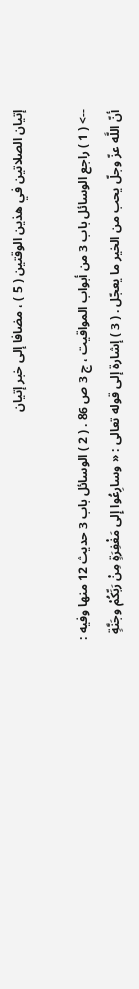إتيان الصلاتين في هذين الوقتين ( 5 ) ، مضافا إلى خبر إتيان

--> ( 1 ) راجع الوسائل باب 3 من أبواب المواقيت ، ج 3 ص 86 . ( 2 ) الوسائل باب 3 حديث 12 منها وفيه : أنّ اللَّه عزّ وجلّ يحب من الخير ما يعجّل . ( 3 ) إشارة إلى قوله تعالى : « وسارِعُوا إِلى مَغْفِرَةٍ مِنْ رَبِّكُمْ وجَنَّةٍ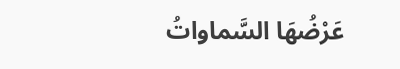عَرْضُهَا السَّماواتُ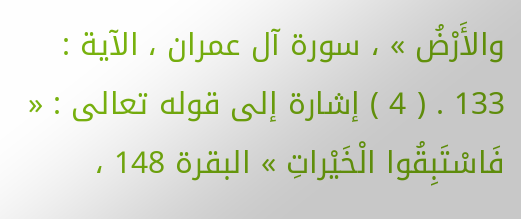والأَرْضُ » ، سورة آل عمران ، الآية : 133 . ( 4 ) إشارة إلى قوله تعالى : « فَاسْتَبِقُوا الْخَيْراتِ » البقرة 148 ،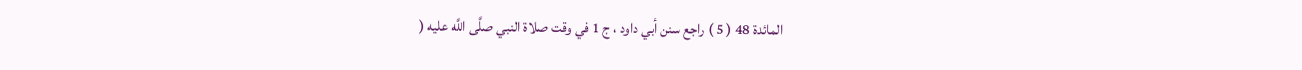المائدة 48 ( 5 ) راجع سنن أبي داود ، ج 1 في وقت صلاة النبي صلَّى اللَّه عليه (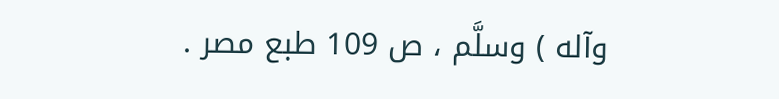وآله ) وسلَّم ، ص 109 طبع مصر .